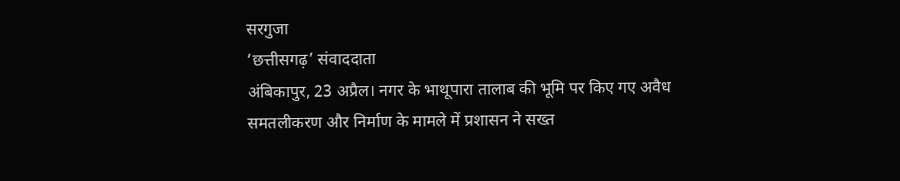सरगुजा
‘छत्तीसगढ़’ संवाददाता
अंबिकापुर, 23 अप्रैल। नगर के भाथूपारा तालाब की भूमि पर किए गए अवैध समतलीकरण और निर्माण के मामले में प्रशासन ने सख्त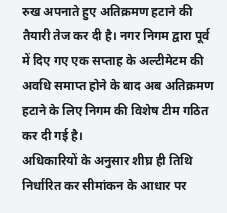रुख अपनाते हुए अतिक्रमण हटाने की तैयारी तेज कर दी है। नगर निगम द्वारा पूर्व में दिए गए एक सप्ताह के अल्टीमेटम की अवधि समाप्त होने के बाद अब अतिक्रमण हटाने के लिए निगम की विशेष टीम गठित कर दी गई है।
अधिकारियों के अनुसार शीघ्र ही तिथि निर्धारित कर सीमांकन के आधार पर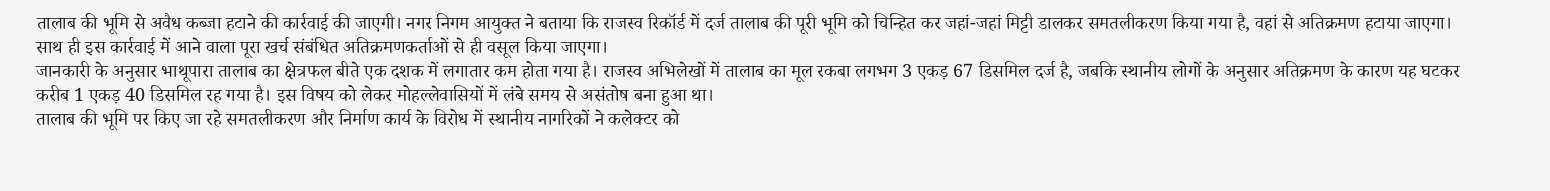तालाब की भूमि से अवैध कब्जा हटाने की कार्रवाई की जाएगी। नगर निगम आयुक्त ने बताया कि राजस्व रिकॉर्ड में दर्ज तालाब की पूरी भूमि को चिन्हित कर जहां-जहां मिट्टी डालकर समतलीकरण किया गया है, वहां से अतिक्रमण हटाया जाएगा। साथ ही इस कार्रवाई में आने वाला पूरा खर्च संबंधित अतिक्रमणकर्ताओं से ही वसूल किया जाएगा।
जानकारी के अनुसार भाथूपारा तालाब का क्षेत्रफल बीते एक दशक में लगातार कम होता गया है। राजस्व अभिलेखों में तालाब का मूल रकबा लगभग 3 एकड़ 67 डिसमिल दर्ज है, जबकि स्थानीय लोगों के अनुसार अतिक्रमण के कारण यह घटकर करीब 1 एकड़ 40 डिसमिल रह गया है। इस विषय को लेकर मोहल्लेवासियों में लंबे समय से असंतोष बना हुआ था।
तालाब की भूमि पर किए जा रहे समतलीकरण और निर्माण कार्य के विरोध में स्थानीय नागरिकों ने कलेक्टर को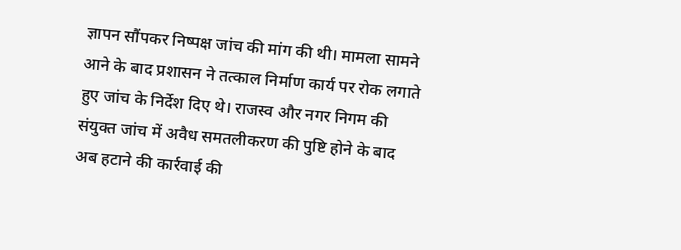ज्ञापन सौंपकर निष्पक्ष जांच की मांग की थी। मामला सामने आने के बाद प्रशासन ने तत्काल निर्माण कार्य पर रोक लगाते हुए जांच के निर्देश दिए थे। राजस्व और नगर निगम की संयुक्त जांच में अवैध समतलीकरण की पुष्टि होने के बाद अब हटाने की कार्रवाई की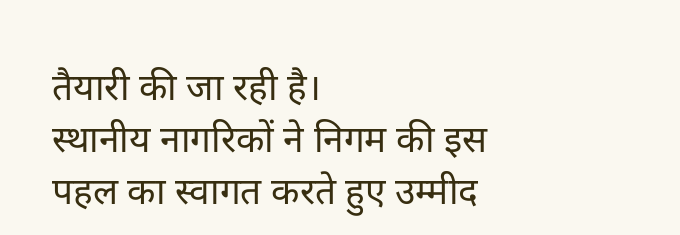तैयारी की जा रही है।
स्थानीय नागरिकों ने निगम की इस पहल का स्वागत करते हुए उम्मीद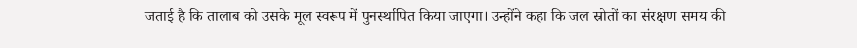जताई है कि तालाब को उसके मूल स्वरूप में पुनर्स्थापित किया जाएगा। उन्होंने कहा कि जल स्रोतों का संरक्षण समय की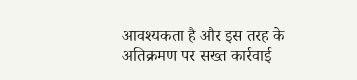आवश्यकता है और इस तरह के अतिक्रमण पर सख्त कार्रवाई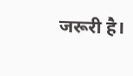जरूरी है।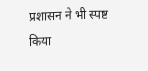प्रशासन ने भी स्पष्ट किया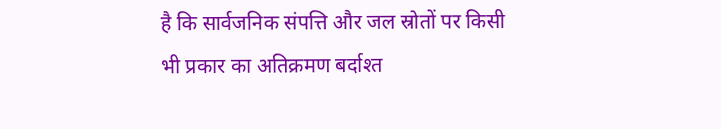है कि सार्वजनिक संपत्ति और जल स्रोतों पर किसी भी प्रकार का अतिक्रमण बर्दाश्त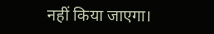नहीं किया जाएगा।